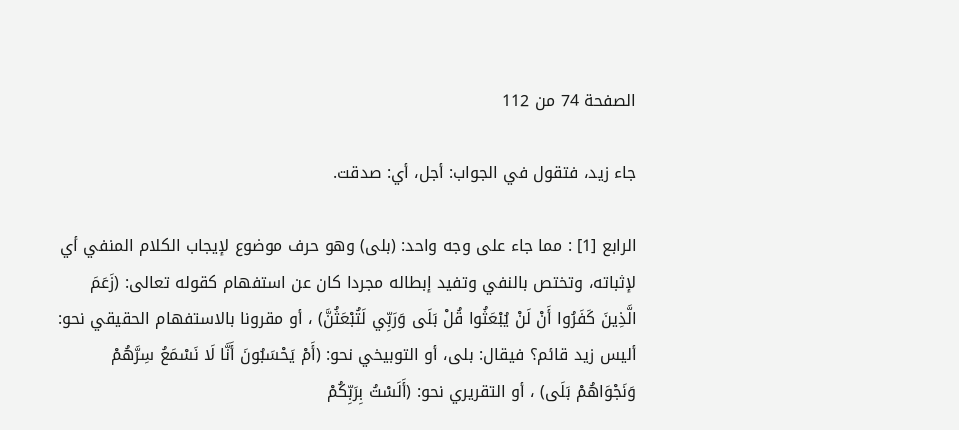الصفحة 74 من 112

جاء زيد، فتقول في الجواب: أجل، أي: صدقت.

الرابع [1] : مما جاء على وجه واحد: (بلى) وهو حرف موضوع لإيجاب الكلام المنفي أي لإثباته، وتختص بالنفي وتفيد إبطاله مجردا كان عن استفهام كقوله تعالى: (زَعَمَ الَّذِينَ كَفَرُوا أَنْ لَنْ يُبْعَثُوا قُلْ بَلَى وَرَبِّي لَتُبْعَثُنَّ) ، أو مقرونا بالاستفهام الحقيقي نحو: أليس زيد قائم؟ فيقال: بلى، أو التوبيخي نحو: (أَمْ يَحْسَبُونَ أَنَّا لَا نَسْمَعُ سِرَّهُمْ وَنَجْوَاهُمْ بَلَى) ، أو التقريري نحو: (أَلَسْتُ بِرَبِّكُمْ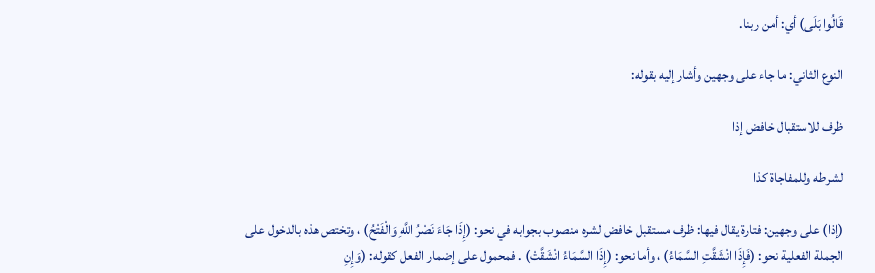قَالُوا بَلَى) أي: أمن ربنا.

النوع الثاني: ما جاء على وجهين وأشار إليه بقوله:

ظرف للاستقبال خافض إذا

لشرطه وللمفاجاة كذا

(إذا) على وجهين: فتارة يقال فيها: ظرف مستقبل خافض لشره منصوب بجوابه في نحو: (إِذَا جَاءَ نَصْرُ اللَّهِ وَالْفَتْحُ) ، وتختص هذه بالدخول على الجملة الفعلية نحو: (فَإِذَا انْشَقَّتِ السَّمَاءُ) ، وأما نحو: (إِذَا السَّمَاءُ انْشَقَّتْ) . فمحمول على إضمار الفعل كقوله: (وَإِنِ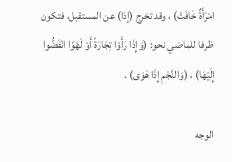امْرَأَةٌ خَافَتْ) ، وقد تخرج (إذا) عن المستقبل، فتكون ظرفا للماضي نحو: (وَإِذَا رَأَوْا تِجَارَةً أَوْ لَهْوًا انْفَضُّوا إِلَيْهَا) ، (وَالنَّجْمِ إِذَا هَوَى) .

الوجه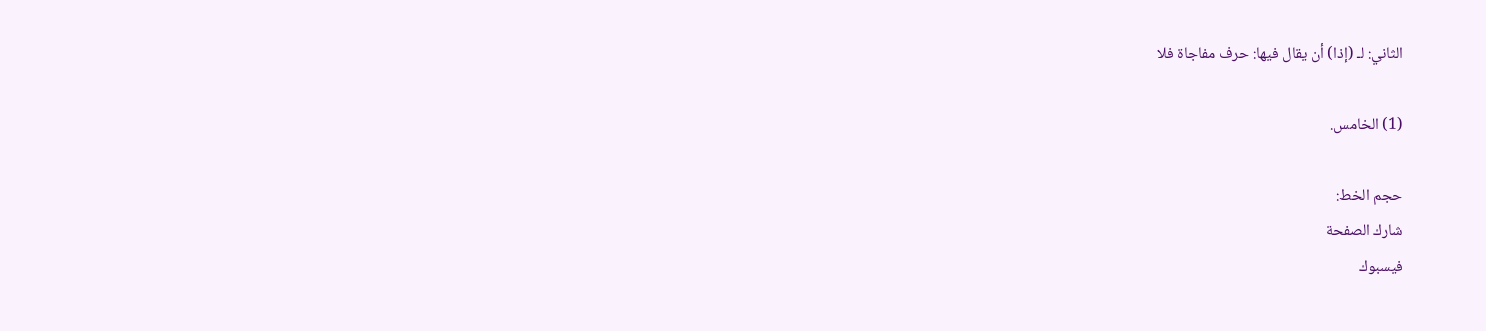الثاني: لـ (إذا) أن يقال فيها: حرف مفاجاة فلا

(1) الخامس.

حجم الخط:
شارك الصفحة
فيسبوك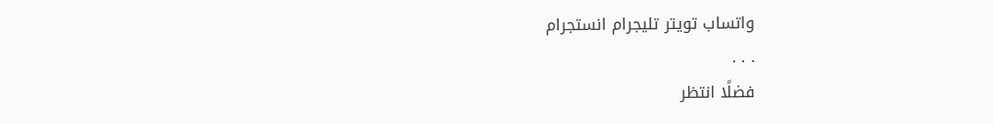واتساب تويتر تليجرام انستجرام
. . .
فضلًا انتظر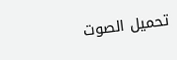تحميل الصوت